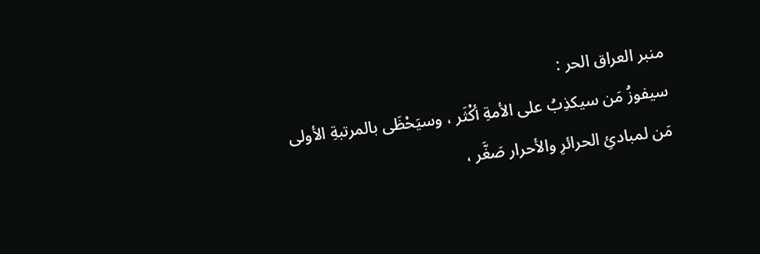منبر العراق الحر :
سيفوزُ مَن سيكذِبُ على الأمةِ أكْثَر ، وسيَحْظَى بالمرتبةِ الأولى مَن لمبادئِ الحرائرِ والأحرار صَغَّر ،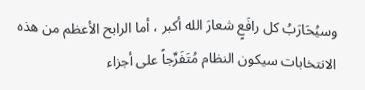وسيُحَارَبُ كل رافَعٍ شعارَ الله أكبر ، أما الرابح الأعظم من هذه الانتخابات سيكون النظام مُتَفَرِّجاً على أجزاء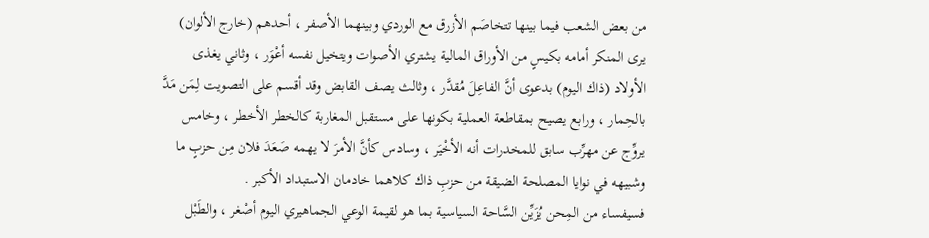من بعض الشعب فيما بينها تتخاصَم الأزرق مع الوردي وبينهما الأصفر ، أحدهم (خارج الألوان) يرى المنكر أمامه بكيسٍ من الأوراق المالية يشتري الأصوات ويتخيل نفسه أعْوَر ، وثاني يغذى الأولاد (ذاك اليوم) بدعوى أنَّ الفاعِلَ مُقدَّر ، وثالث يصف القابض وقد أقسم على التصويت لِمَن مَدَّ بالحِمار ، ورابع يصيح بمقاطعة العملية بكونها على مستقبل المغاربة كالخطر الأخطر ، وخامس يروِّج عن مهرِّب سابق للمخدرات أنه الأخْيَر ، وسادس كأنَّ الأمرَ لا يهمه صَعَدَ فلان مِن حزبٍ ما وشبيهه في نوايا المصلحة الضيقة من حزبِ ذاك كلاهما خادمان الاستبداد الأكبر .
فسيفساء من المِحن يُزَيِّن السَّاحة السياسية بما هو لقيمة الوعي الجماهيري اليوم أصْغر ، والطَبْل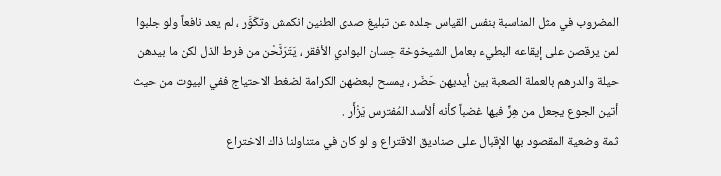المضروب في مثل المناسبة بنفس القياس جلده عن تبليغ صدى الطنين انكمش وتكَوَّر ، لم يعد نافعاً ولو جلبوا لمن يرقصن على إيقاعه البطيء بعامل الشيخوخة حِسان البوادي الأفقر ، يَتَرَنَّحْن من فرط الذل لكن ما بيدهن حيلة والدرهم بالعملة الصعبة بين أيديهن حَضَر ، يمسح لبعضهن الكرامة لضغط الاحتياج ففي البيوت من حيث أتين الجوع يجعل من هِرٍّ فيها غضباً كأنه ألأسد المُفترس يَزْأَر .
ثمة وضعية المقصود بها الإقبال على صناديق الاقتراع و لو كان في متناولنا ذاك الاختراع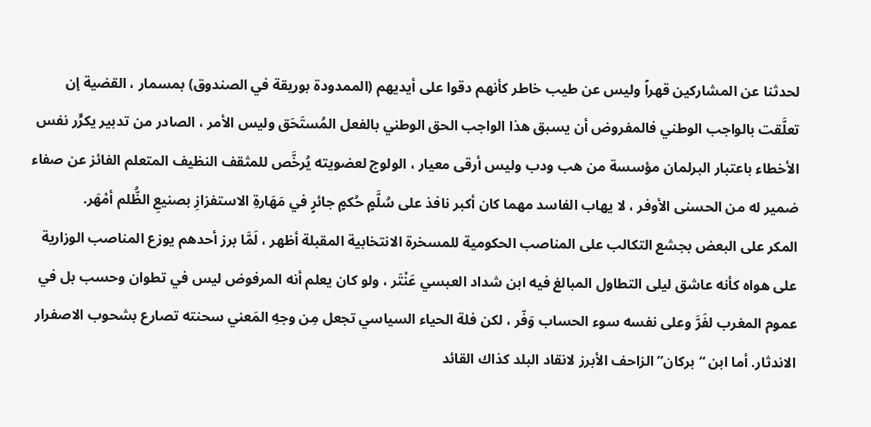لحدثنا عن المشاركين قهراً وليس عن طيب خاطر كأنهم دقوا على أيديهم (الممدودة بوريقة في الصندوق) بمسمار ، القضية إن تعلَّقت بالواجب الوطني فالمفروض أن يسبق هذا الواجب الحق الوطني بالفعل المُستَحَق وليس الأمر ، الصادر من تدبير يكرٍّر نفس الأخطاء باعتبار البرلمان مؤسسة من هب ودب وليس أرقى معيار ، الولوج لعضويته يُرخَّص للمثقف النظيف المتعلم الفائز عن صفاء ضمير له من الحسنى الأوفر ، لا يهاب الفاسد مهما كان أكبر نافذ على سُلَّمٍ حُكمٍ جائرٍ في مَهَارةِ الاستفزازِ بصنيعِ الظُّلم أمْهَر.
المكر على البعض بجشع التكالب على المناصب الحكومية للمسخرة الانتخابية المقبلة أظهر ، لَمَّا برز أحدهم يوزع المناصب الوزارية على هواه كأنه عاشق ليلى التطاول المبالغ فيه ابن شداد العبسي عَنْتَر ، ولو كان يعلم أنه المرفوض ليس في تطوان وحسب بل في عموم المغرب لفَرَّ وعلى نفسه سوء الحساب وَفّر ، لكن فلة الحياء السياسي تجعل مِن وجهِ المَعني سحنته تصارع بشحوب الاصفرار الاندثار. أما ابن “بركان” الزاحف الأبرز لانقاد البلد كذاك القائد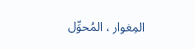المِغوار ، المُحوِّل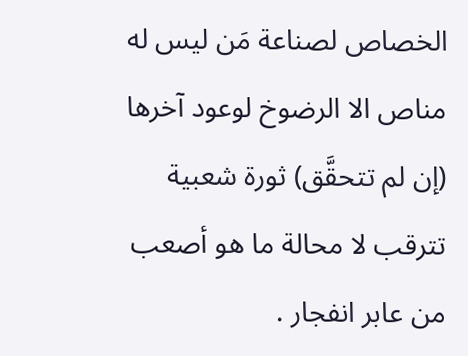الخصاص لصناعة مَن ليس له مناص الا الرضوخ لوعود آخرها (إن لم تتحقَّق) ثورة شعبية تترقب لا محالة ما هو أصعب من عابر انفجار .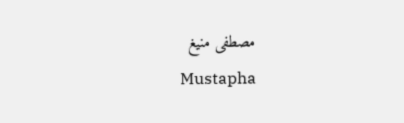مصطفى منيغ
Mustapha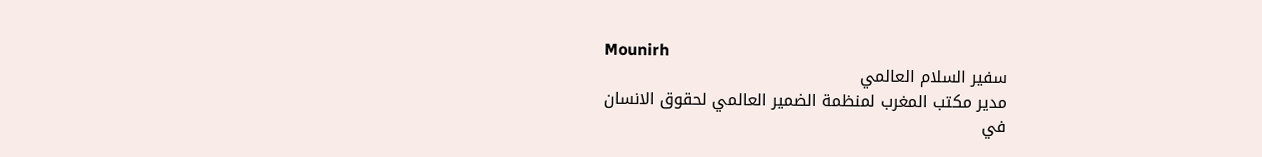Mounirh
سفير السلام العالمي
مدير مكتب المغرب لمنظمة الضمير العالمي لحقوق الانسان
في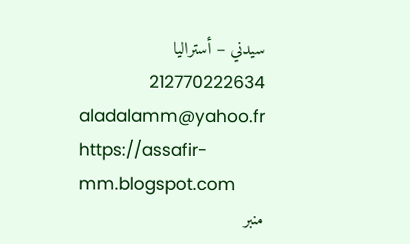سيدني – أستراليا
212770222634
aladalamm@yahoo.fr
https://assafir-mm.blogspot.com
منبر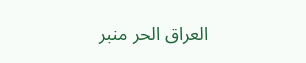العراق الحر منبر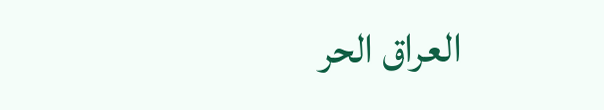العراق الحر